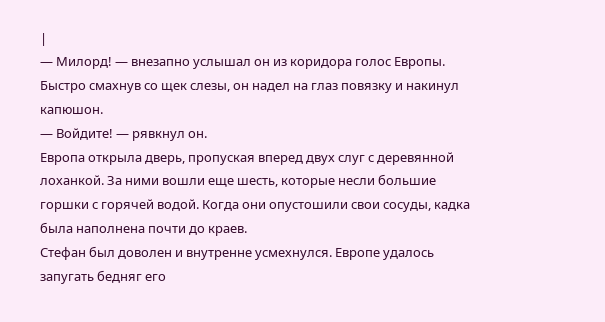|
— Милорд! — внезапно услышал он из коридора голос Европы.
Быстро смахнув со щек слезы, он надел на глаз повязку и накинул капюшон.
— Войдите! — рявкнул он.
Европа открыла дверь, пропуская вперед двух слуг с деревянной лоханкой. За ними вошли еще шесть, которые несли большие горшки с горячей водой. Когда они опустошили свои сосуды, кадка была наполнена почти до краев.
Стефан был доволен и внутренне усмехнулся. Европе удалось запугать бедняг его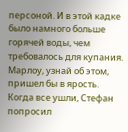персоной. И в этой кадке было намного больше горячей воды, чем требовалось для купания. Марлоу, узнай об этом, пришел бы в ярость.
Когда все ушли, Стефан попросил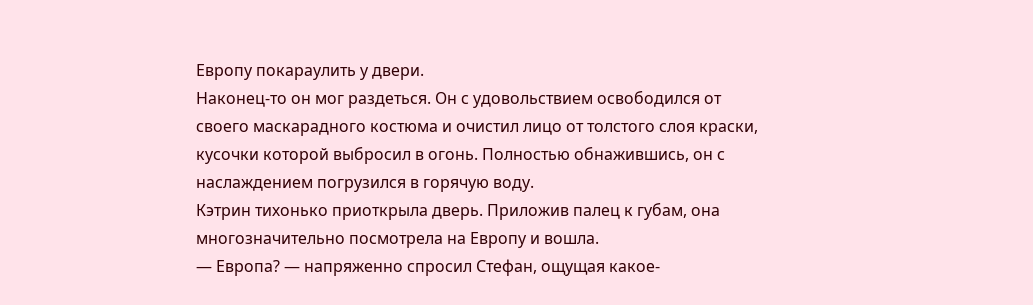Европу покараулить у двери.
Наконец-то он мог раздеться. Он с удовольствием освободился от своего маскарадного костюма и очистил лицо от толстого слоя краски, кусочки которой выбросил в огонь. Полностью обнажившись, он с наслаждением погрузился в горячую воду.
Кэтрин тихонько приоткрыла дверь. Приложив палец к губам, она многозначительно посмотрела на Европу и вошла.
— Европа? — напряженно спросил Стефан, ощущая какое-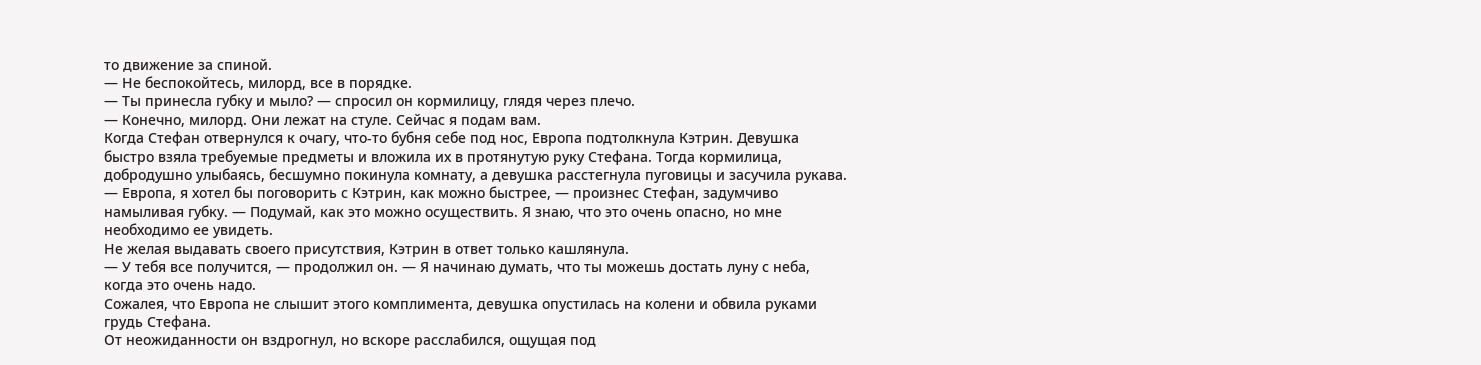то движение за спиной.
— Не беспокойтесь, милорд, все в порядке.
— Ты принесла губку и мыло? — спросил он кормилицу, глядя через плечо.
— Конечно, милорд. Они лежат на стуле. Сейчас я подам вам.
Когда Стефан отвернулся к очагу, что-то бубня себе под нос, Европа подтолкнула Кэтрин. Девушка быстро взяла требуемые предметы и вложила их в протянутую руку Стефана. Тогда кормилица, добродушно улыбаясь, бесшумно покинула комнату, а девушка расстегнула пуговицы и засучила рукава.
— Европа, я хотел бы поговорить с Кэтрин, как можно быстрее, — произнес Стефан, задумчиво намыливая губку. — Подумай, как это можно осуществить. Я знаю, что это очень опасно, но мне необходимо ее увидеть.
Не желая выдавать своего присутствия, Кэтрин в ответ только кашлянула.
— У тебя все получится, — продолжил он. — Я начинаю думать, что ты можешь достать луну с неба, когда это очень надо.
Сожалея, что Европа не слышит этого комплимента, девушка опустилась на колени и обвила руками грудь Стефана.
От неожиданности он вздрогнул, но вскоре расслабился, ощущая под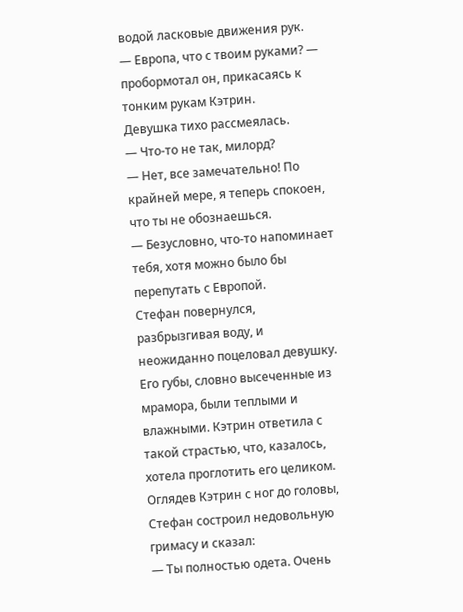водой ласковые движения рук.
— Европа, что с твоим руками? — пробормотал он, прикасаясь к тонким рукам Кэтрин.
Девушка тихо рассмеялась.
— Что-то не так, милорд?
— Нет, все замечательно! По крайней мере, я теперь спокоен, что ты не обознаешься.
— Безусловно, что-то напоминает тебя, хотя можно было бы перепутать с Европой.
Стефан повернулся, разбрызгивая воду, и неожиданно поцеловал девушку. Его губы, словно высеченные из мрамора, были теплыми и влажными. Кэтрин ответила с такой страстью, что, казалось, хотела проглотить его целиком.
Оглядев Кэтрин с ног до головы, Стефан состроил недовольную гримасу и сказал:
— Ты полностью одета. Очень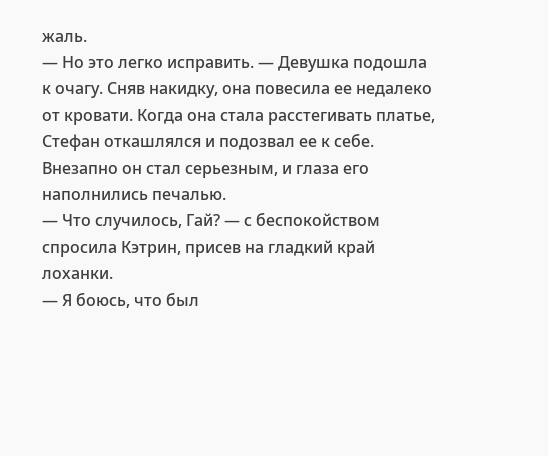жаль.
— Но это легко исправить. — Девушка подошла к очагу. Сняв накидку, она повесила ее недалеко от кровати. Когда она стала расстегивать платье, Стефан откашлялся и подозвал ее к себе.
Внезапно он стал серьезным, и глаза его наполнились печалью.
— Что случилось, Гай? — с беспокойством спросила Кэтрин, присев на гладкий край лоханки.
— Я боюсь, что был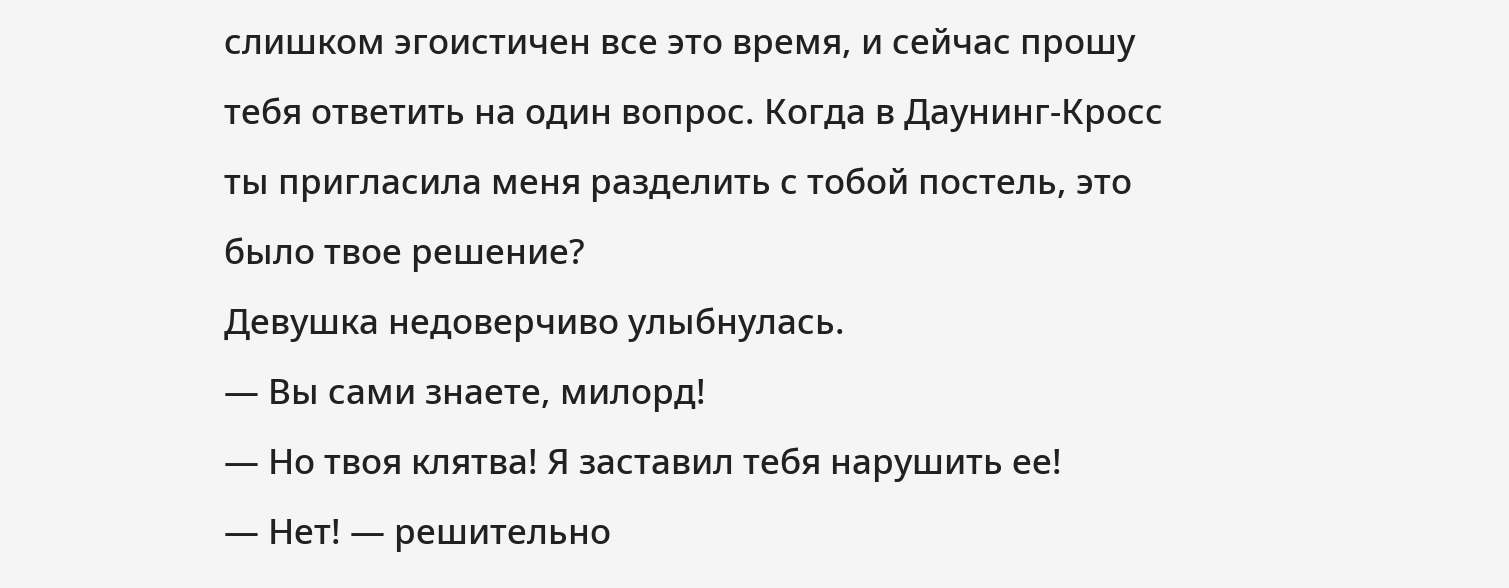слишком эгоистичен все это время, и сейчас прошу тебя ответить на один вопрос. Когда в Даунинг-Кросс ты пригласила меня разделить с тобой постель, это было твое решение?
Девушка недоверчиво улыбнулась.
— Вы сами знаете, милорд!
— Но твоя клятва! Я заставил тебя нарушить ее!
— Нет! — решительно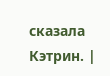сказала Кэтрин. |